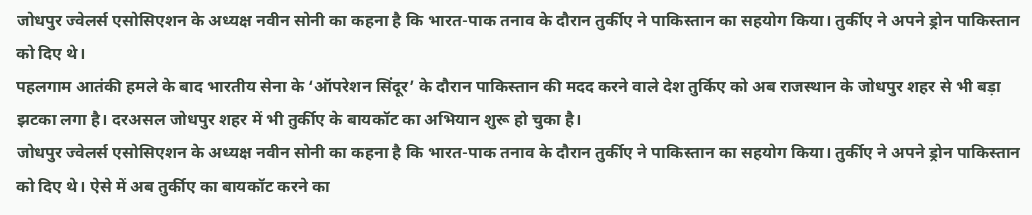जोधपुर ज्वेलर्स एसोसिएशन के अध्यक्ष नवीन सोनी का कहना है कि भारत-पाक तनाव के दौरान तुर्कीए ने पाकिस्तान का सहयोग किया। तुर्कीए ने अपने ड्रोन पाकिस्तान को दिए थे।
पहलगाम आतंकी हमले के बाद भारतीय सेना के ‘ऑपरेशन सिंदूर’ के दौरान पाकिस्तान की मदद करने वाले देश तुर्किए को अब राजस्थान के जोधपुर शहर से भी बड़ा झटका लगा है। दरअसल जोधपुर शहर में भी तुर्कीए के बायकॉट का अभियान शुरू हो चुका है।
जोधपुर ज्वेलर्स एसोसिएशन के अध्यक्ष नवीन सोनी का कहना है कि भारत-पाक तनाव के दौरान तुर्कीए ने पाकिस्तान का सहयोग किया। तुर्कीए ने अपने ड्रोन पाकिस्तान को दिए थे। ऐसे में अब तुर्कीए का बायकॉट करने का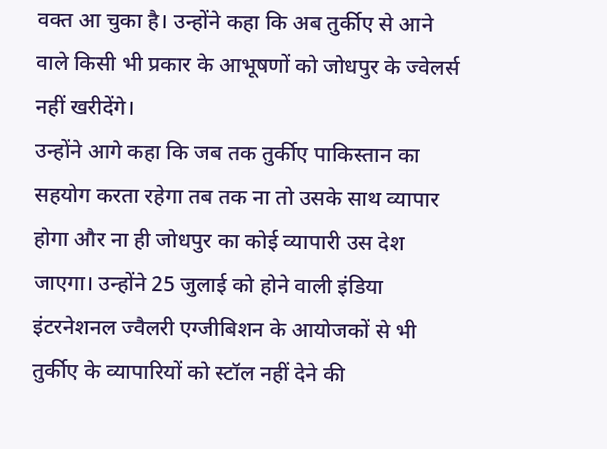वक्त आ चुका है। उन्होंने कहा कि अब तुर्कीए से आने वाले किसी भी प्रकार के आभूषणों को जोधपुर के ज्वेलर्स नहीं खरीदेंगे।
उन्होंने आगे कहा कि जब तक तुर्कीए पाकिस्तान का सहयोग करता रहेगा तब तक ना तो उसके साथ व्यापार होगा और ना ही जोधपुर का कोई व्यापारी उस देश जाएगा। उन्होंने 25 जुलाई को होने वाली इंडिया इंटरनेशनल ज्वैलरी एग्जीबिशन के आयोजकों से भी तुर्कीए के व्यापारियों को स्टॉल नहीं देने की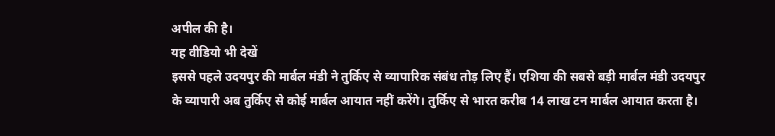अपील की है।
यह वीडियो भी देखें
इससे पहले उदयपुर की मार्बल मंडी ने तुर्किए से व्यापारिक संबंध तोड़ लिए हैं। एशिया की सबसे बड़ी मार्बल मंडी उदयपुर के व्यापारी अब तुर्किए से कोई मार्बल आयात नहीं करेंगे। तुर्किए से भारत करीब 14 लाख टन मार्बल आयात करता है।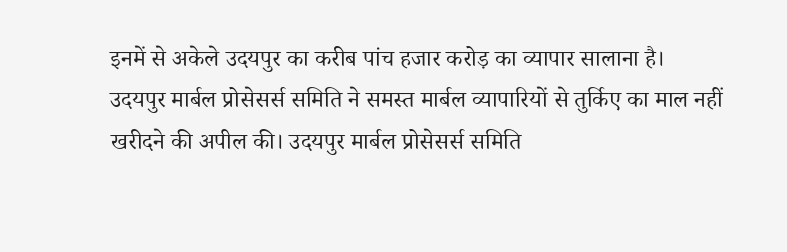इनमें से अकेले उदयपुर का करीब पांच हजार करोड़ का व्यापार सालाना है।
उदयपुर मार्बल प्रोसेसर्स समिति ने समस्त मार्बल व्यापारियों से तुर्किए का माल नहीं खरीदने की अपील की। उदयपुर मार्बल प्रोसेसर्स समिति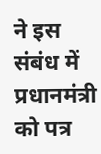ने इस संबंध में प्रधानमंत्री को पत्र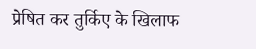प्रेषित कर तुर्किए के खिलाफ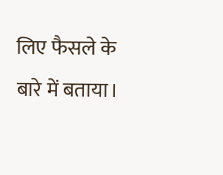लिए फैसले के बारे में बताया।